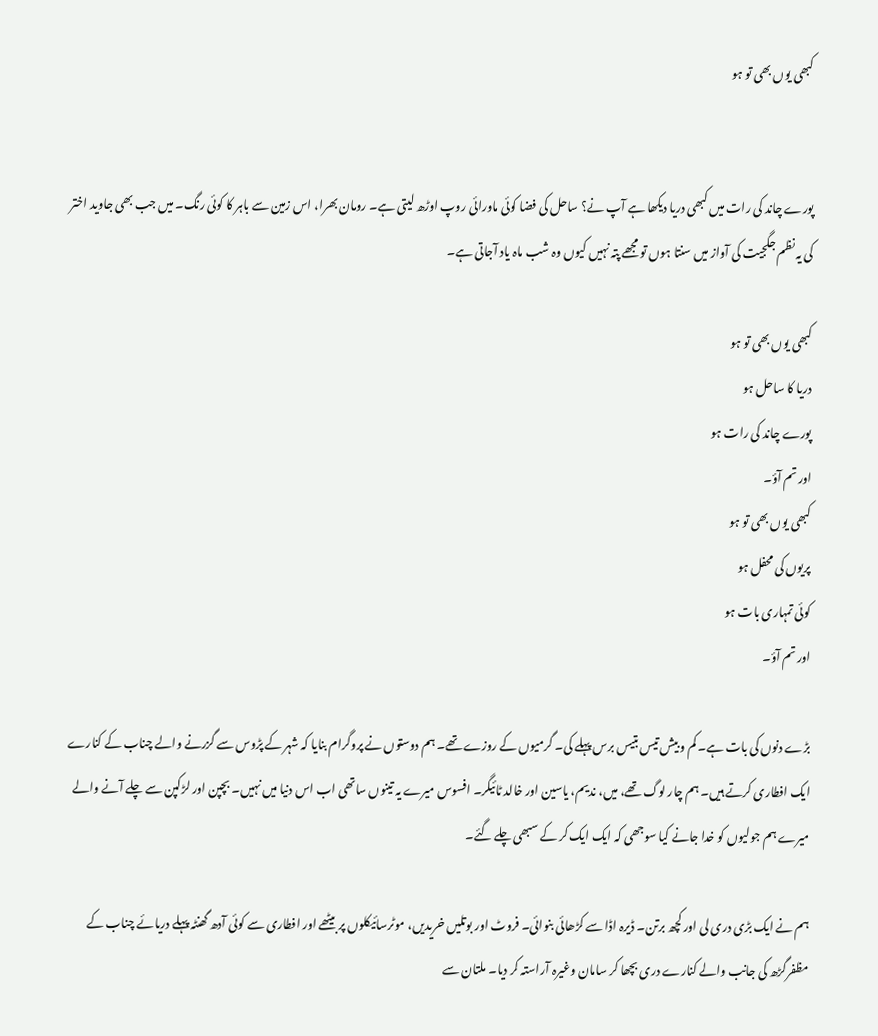کبھی یوں بھی تو ہو


پورے چاند کی رات میں کبھی دریا دیکھا ہے آپ نے؟ ساحل کی فضا کوئی ماورائی روپ اوڑھ لیتی ہے۔ رومان بھرا، اس زمین سے باہر کا کوئی رنگ۔ میں جب بھی جاوید اختر کی یہ نظم جگجیت کی آواز میں سنتا ہوں تو مجھے پتہ نہیں کیوں وہ شب ماہ یاد آجاتی ہے۔

کبھی یوں بھی تو ہو
دریا کا ساحل ہو
پورے چاند کی رات ہو
اور تم آؤ۔
کبھی یوں بھی تو ہو
پریوں کی محفل ہو
کوئی تمہاری بات ہو
اور تم آؤ۔

بڑے دنوں کی بات ہے۔ کم و بیش تیس بتیس برس پہلے کی۔ گرمیوں کے روزے تھے۔ ہم دوستوں نے پروگرام بنایا کہ شہر کے پڑوس سے گزرنے والے چناب کے کنارے ایک افطاری کرتے ہیں۔ ہم چار لوگ تھے، میں، ندیم، یاسین اور خالد ٹائیگر۔ افسوس میرے یہ تینوں ساتھی اب اس دنیا میں نہیں۔ بچپن اور لڑکپن سے چلے آنے والے میرے ہم جولیوں کو خدا جانے کیا سوجھی کہ ایک ایک کر کے سبھی چلے گئے۔

ہم نے ایک بڑی دری لی اور کچھ برتن۔ ڈیرہ اڈا سے کڑھائی بنوائی۔ فروٹ اور بوتلیں خریدیں، موٹرسائیکلوں پر بیٹھے اور افطاری سے کوئی آدھ گھنٹہ پہلے دریائے چناب کے مظفرگڑھ کی جانب والے کنارے دری بچھا کر سامان وغیرہ آراستہ کر دیا۔ ملتان سے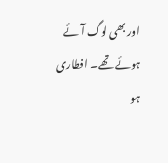اور بھی لوگ آئے ہوئے تھے۔ افطاری ہو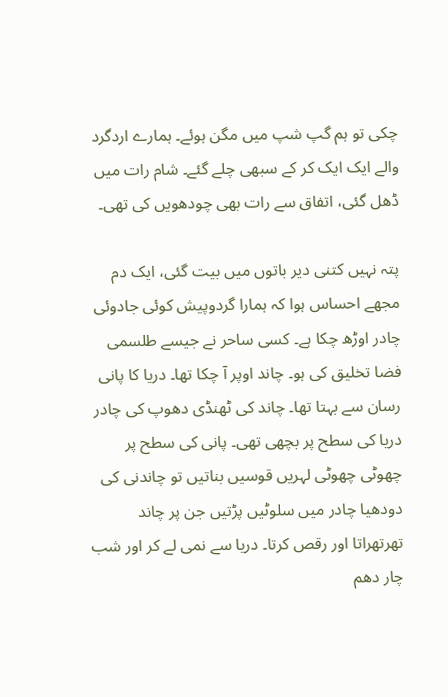چکی تو ہم گپ شپ میں مگن ہوئے۔ ہمارے اردگرد والے ایک ایک کر کے سبھی چلے گئے۔ شام رات میں ڈھل گئی، اتفاق سے رات بھی چودھویں کی تھی۔

پتہ نہیں کتنی دیر باتوں میں بیت گئی، ایک دم مجھے احساس ہوا کہ ہمارا گردوپیش کوئی جادوئی چادر اوڑھ چکا ہے۔ کسی ساحر نے جیسے طلسمی فضا تخلیق کی ہو۔ چاند اوپر آ چکا تھا۔ دریا کا پانی رسان سے بہتا تھا۔ چاند کی ٹھنڈی دھوپ کی چادر دریا کی سطح پر بچھی تھی۔ پانی کی سطح پر چھوٹی چھوٹی لہریں قوسیں بناتیں تو چاندنی کی دودھیا چادر میں سلوٹیں پڑتیں جن پر چاند تھرتھراتا اور رقص کرتا۔ دریا سے نمی لے کر اور شب چار دھم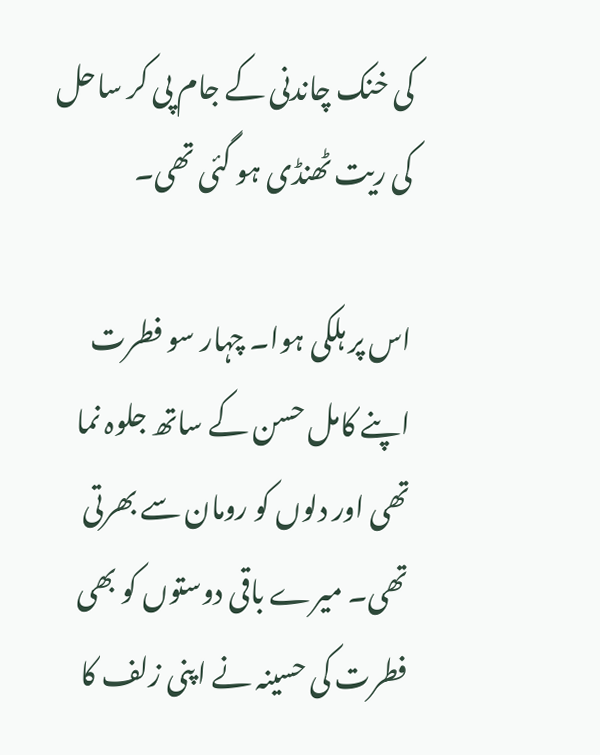کی خنک چاندنی کے جام پی کر ساحل کی ریت ٹھنڈی ہو گئی تھی۔

اس پر ہلکی ہوا۔ چہار سو فطرت اپنے کامل حسن کے ساتھ جلوہ نما تھی اور دلوں کو رومان سے بھرتی تھی۔ میرے باقی دوستوں کو بھی فطرت کی حسینہ نے اپنی زلف کا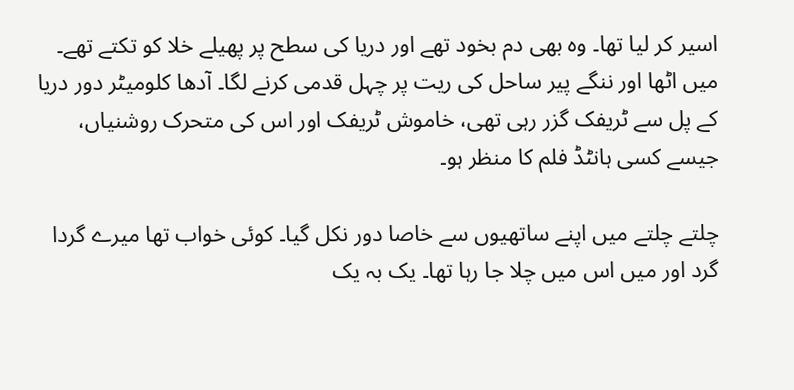اسیر کر لیا تھا۔ وہ بھی دم بخود تھے اور دریا کی سطح پر پھیلے خلا کو تکتے تھے۔ میں اٹھا اور ننگے پیر ساحل کی ریت پر چہل قدمی کرنے لگا۔ آدھا کلومیٹر دور دریا کے پل سے ٹریفک گزر رہی تھی، خاموش ٹریفک اور اس کی متحرک روشنیاں، جیسے کسی ہانٹڈ فلم کا منظر ہو۔

چلتے چلتے میں اپنے ساتھیوں سے خاصا دور نکل گیا۔ کوئی خواب تھا میرے گردا گرد اور میں اس میں چلا جا رہا تھا۔ یک بہ یک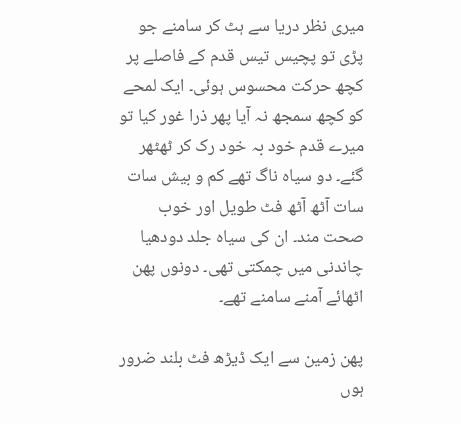میری نظر دریا سے ہٹ کر سامنے جو پڑی تو پچیس تیس قدم کے فاصلے پر کچھ حرکت محسوس ہوئی۔ ایک لمحے کو کچھ سمجھ نہ آیا پھر ذرا غور کیا تو میرے قدم خود بہ خود رک کر ٹھٹھر گئے۔ دو سیاہ ناگ تھے کم و بیش سات سات آٹھ آٹھ فٹ طویل اور خوب صحت مند۔ ان کی سیاہ جلد دودھیا چاندنی میں چمکتی تھی۔ دونوں پھن اٹھائے آمنے سامنے تھے۔

پھن زمین سے ایک ڈیڑھ فٹ بلند ضرور ہوں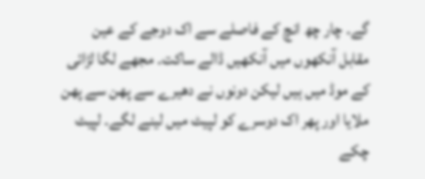گے۔ چار چھ انچ کے فاصلے سے اک دوجے کے عین مقابل آنکھوں میں آنکھیں ڈالے ساکت۔ مجھے لگا لڑائی کے موڈ میں ہیں لیکن دونوں نے دھیرے سے پھن سے پھن ملایا اور پھر اک دوسرے کو لپیٹ میں لینے لگے۔ لپیٹ چکے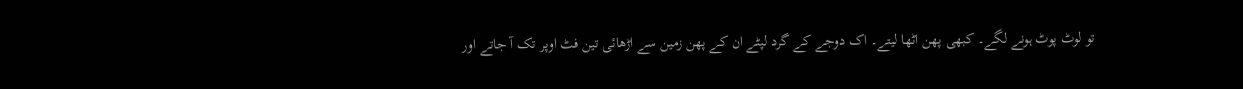تو لوٹ پوٹ ہونے لگے۔ کبھی پھن اٹھا لیتے۔ اک دوجے کے گرد لپٹے ان کے پھن زمین سے اڑھائی تین فٹ اوپر تک آ جاتے اور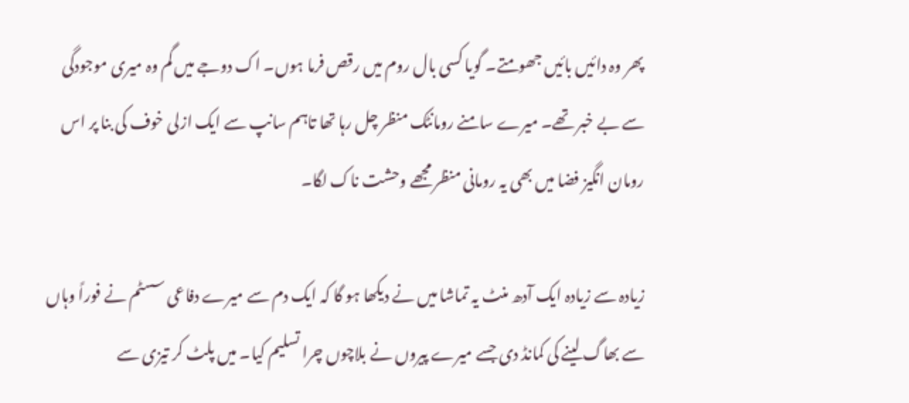پھر وہ دائیں بائیں جھومتے۔ گویا کسی بال روم میں رقص فرما ہوں۔ اک دوجے میں گم وہ میری موجودگی سے بے خبر تھے۔ میرے سامنے رومانٹک منظر چل رہا تھا تاہم سانپ سے ایک ازلی خوف کی بنا پر اس رومان انگیز فضا میں بھی یہ رومانی منظر مجھے وحشت ناک لگا۔

زیادہ سے زیادہ ایک آدھ منٹ یہ تماشا میں نے دیکھا ہو گا کہ ایک دم سے میرے دفاعی سسٹم نے فوراً وہاں سے بھاگ لینے کی کمانڈ دی جسے میرے پیروں نے بلاچوں چرا تسلیم کیا۔ میں پلٹ کر تیزی سے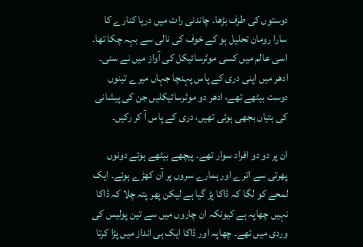دوستوں کی طرف بڑھا۔ چاندنی رات میں دریا کنارے کا سارا رومان تحلیل ہو کے خوف کی نالی سے بہہ چکا تھا۔ اسی عالم میں کسی موٹرسائیکل کی آواز میں نے سنی۔ ادھر میں اپنی دری کے پاس پہنچا جہاں میرے تینوں دوست بیٹھے تھے، ادھر دو موٹرسائیکلیں جن کی پیشانی کی بتیاں بجھی ہوئی تھیں، دری کے پاس آ کر رکیں۔

ان پر دو دو افراد سوار تھے۔ پیچھے بیٹھے ہوئے دونوں پھرتی سے اترے اور ہمارے سروں پر آن کھڑے ہوئے۔ ایک لمحے کو لگا کہ ڈاکا پڑ گیا ہے لیکن پھر پتہ چلا کہ ڈاکا نہیں چھاپہ ہے کیونکہ ان چاروں میں سے تین پولیس کی وردی میں تھے۔ چھاپہ اور ڈاکا ایک ہی انداز میں پڑا کرتا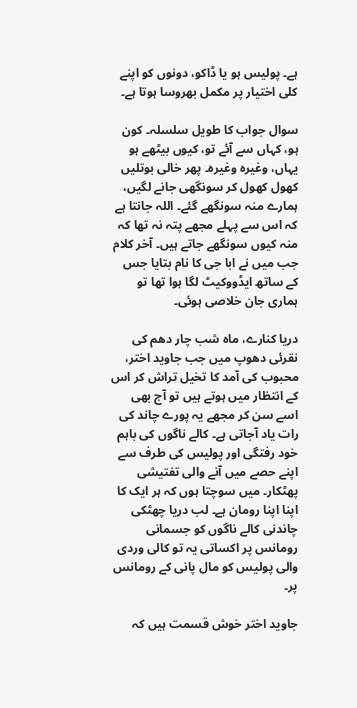ہے۔ پولیس ہو یا ڈاکو، دونوں کو اپنے کلی اختیار پر مکمل بھروسا ہوتا ہے۔

سوال جواب کا طویل سلسلہ۔ کون ہو، کہاں سے آئے تو، کیوں بیٹھے ہو یہاں، وغیرہ وغیرہ۔ پھر خالی بوتلیں کھول کھول کر سونگھی جانے لگیں، ہمارے منہ سونگھے گئے۔ اللہ جانتا ہے کہ اس سے پہلے مجھے پتہ نہ تھا کہ منہ کیوں سونگھے جاتے ہیں۔ آخر کلام جب میں نے ابا جی کا نام بتایا جس کے ساتھ ایڈووکیٹ لگا ہوا تھا تو ہماری جان خلاصی ہوئی۔

دریا کنارے، ماہ شب چار دھم کی نقرئی دھوپ میں جب جاوید اختر، محبوب کی آمد کا تخیل تراش کر اس کے انتظار میں ہوتے ہیں تو آج بھی اسے سن کر مجھے یہ پورے چاند کی رات یاد آجاتی ہے۔ کالے ناگوں کی باہم خود رفتگی اور پولیس کی طرف سے اپنے حصے میں آنے والی تفتیشی پھٹکار۔ میں سوچتا ہوں کہ ہر ایک کا اپنا اپنا رومان ہے۔ لب دریا چھٹکی چاندنی کالے ناگوں کو جسمانی رومانس پر اکساتی یہ تو کالی وردی والی پولیس کو مال پانی کے رومانس پر۔

جاوید اختر خوش قسمت ہیں کہ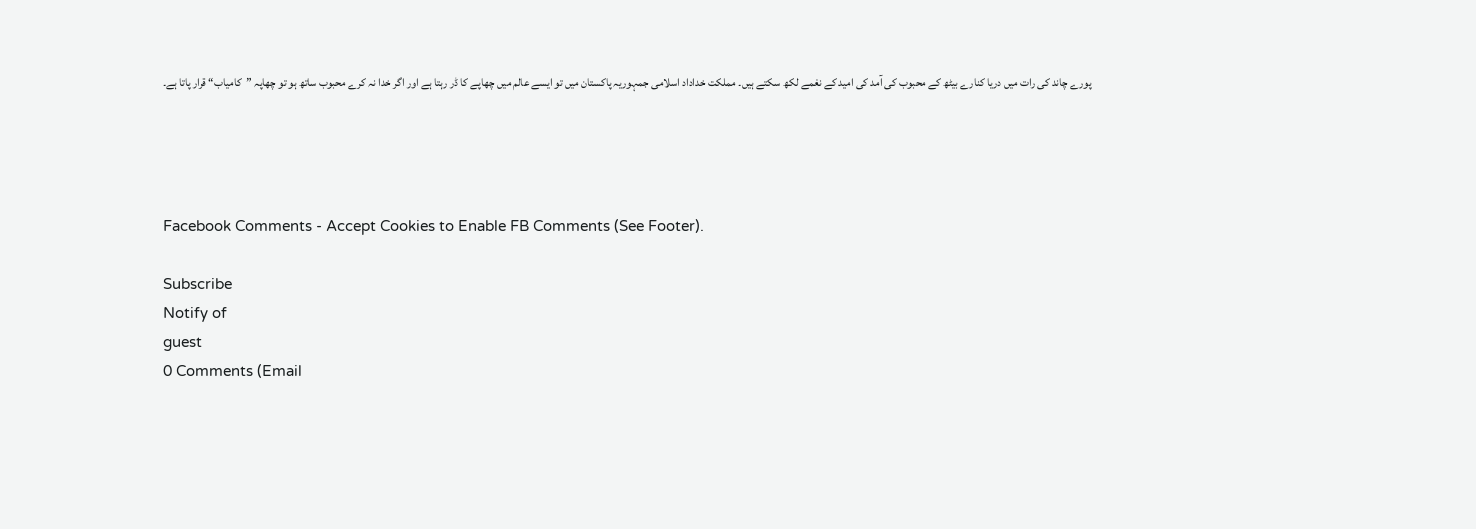پورے چاند کی رات میں دریا کنارے بیٹھ کے محبوب کی آمد کی امید کے نغمے لکھ سکتے ہیں۔ مملکت خداداد اسلامی جمہوریہ پاکستان میں تو ایسے عالم میں چھاپے کا ڈر رہتا ہے اور اگر خدا نہ کرے محبوب ساتھ ہو تو چھاپہ ”کامیاب“ قرار پاتا ہے۔




Facebook Comments - Accept Cookies to Enable FB Comments (See Footer).

Subscribe
Notify of
guest
0 Comments (Email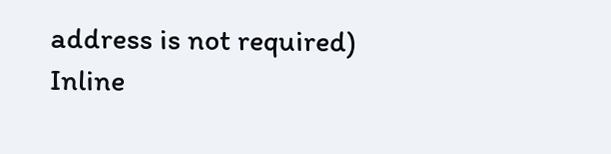address is not required)
Inline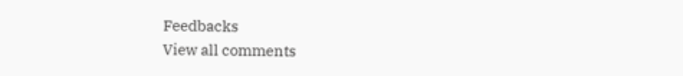Feedbacks
View all comments